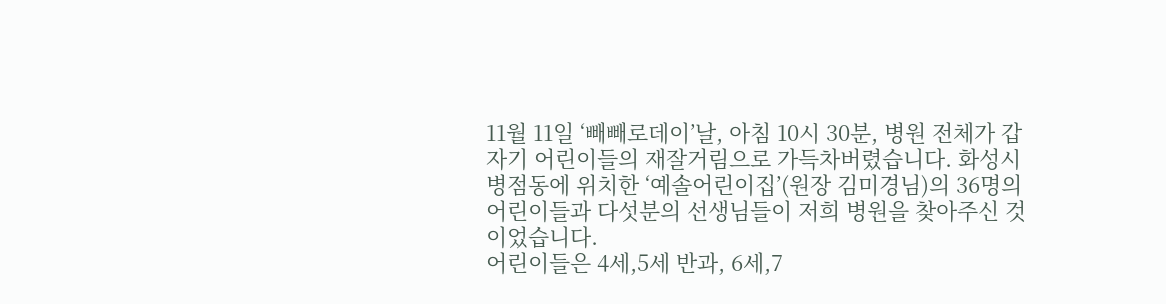11월 11일 ‘빼빼로데이’날, 아침 10시 30분, 병원 전체가 갑자기 어린이들의 재잘거림으로 가득차버렸습니다. 화성시 병점동에 위치한 ‘예솔어린이집’(원장 김미경님)의 36명의 어린이들과 다섯분의 선생님들이 저희 병원을 찾아주신 것이었습니다.
어린이들은 4세,5세 반과, 6세,7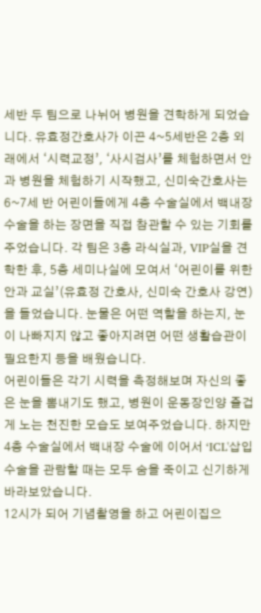세반 두 팀으로 나뉘어 병원을 견학하게 되었습니다. 유효정간호사가 이끈 4~5세반은 2층 외래에서 ‘시력교정’, ‘사시검사’를 체험하면서 안과 병원을 체험하기 시작했고, 신미숙간호사는 6~7세 반 어린이들에게 4층 수술실에서 백내장 수술을 하는 장면을 직접 참관할 수 있는 기회를 주었습니다. 각 팀은 3층 라식실과, VIP실을 견학한 후, 5층 세미나실에 모여서 ‘어린이를 위한 안과 교실’(유효정 간호사, 신미숙 간호사 강연)을 들었습니다. 눈물은 어떤 역할을 하는지, 눈이 나빠지지 않고 좋아지려면 어떤 생활습관이 필요한지 등을 배웠습니다.
어린이들은 각기 시력을 측정해보며 자신의 좋은 눈을 뽐내기도 했고, 병원이 운동장인양 즐겁게 노는 천진한 모습도 보여주었습니다. 하지만 4층 수술실에서 백내장 수술에 이어서 ‘ICL'삽입 수술을 관람할 때는 모두 숨을 죽이고 신기하게 바라보았습니다.
12시가 되어 기념촬영을 하고 어린이집으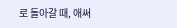로 돌아갈 때, 애써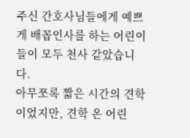주신 간호사님들에게 예쁘게 배꼽인사를 하는 어린이들이 모두 천사 같았습니다.
아무쪼록 짧은 시간의 견학이었지만, 견학 온 어린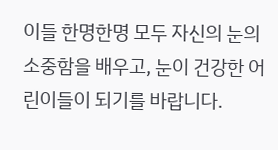이들 한명한명 모두 자신의 눈의 소중함을 배우고, 눈이 건강한 어린이들이 되기를 바랍니다.